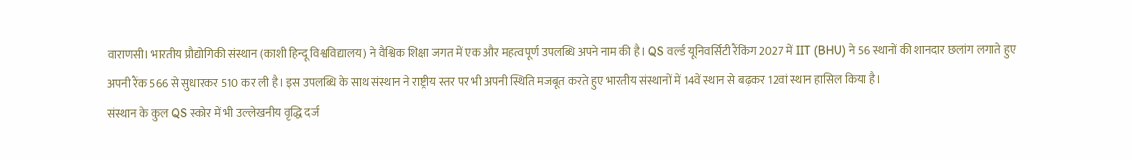वाराणसी। भारतीय प्रौद्योगिकी संस्थान (काशी हिन्दू विश्वविद्यालय) ने वैश्विक शिक्षा जगत में एक और महत्वपूर्ण उपलब्धि अपने नाम की है। QS वर्ल्ड यूनिवर्सिटी रैंकिंग 2027 में IIT (BHU) ने 56 स्थानों की शानदार छलांग लगाते हुए अपनी रैंक 566 से सुधारकर 510 कर ली है। इस उपलब्धि के साथ संस्थान ने राष्ट्रीय स्तर पर भी अपनी स्थिति मजबूत करते हुए भारतीय संस्थानों में 14वें स्थान से बढ़कर 12वां स्थान हासिल किया है।
संस्थान के कुल QS स्कोर में भी उल्लेखनीय वृद्धि दर्ज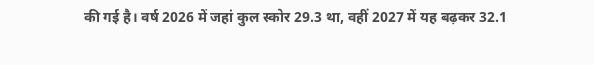की गई है। वर्ष 2026 में जहां कुल स्कोर 29.3 था, वहीं 2027 में यह बढ़कर 32.1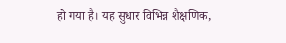हो गया है। यह सुधार विभिन्न शैक्षणिक,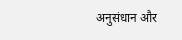अनुसंधान और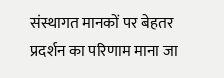संस्थागत मानकों पर बेहतर प्रदर्शन का परिणाम माना जा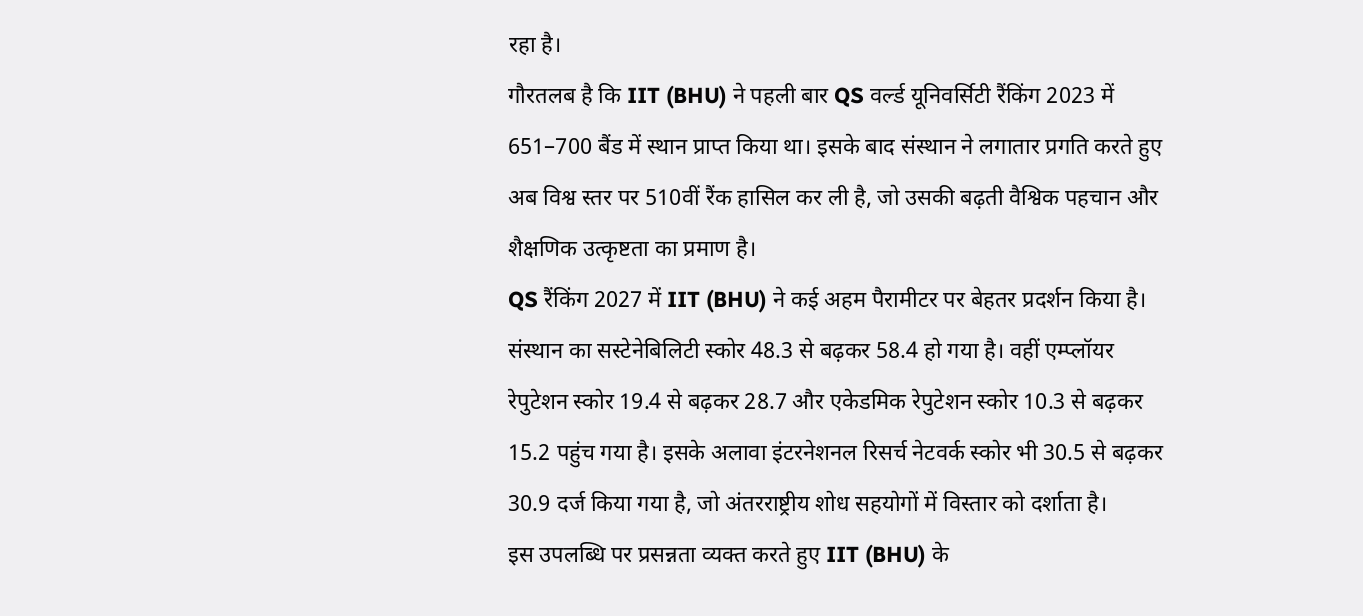रहा है।
गौरतलब है कि IIT (BHU) ने पहली बार QS वर्ल्ड यूनिवर्सिटी रैंकिंग 2023 में 651–700 बैंड में स्थान प्राप्त किया था। इसके बाद संस्थान ने लगातार प्रगति करते हुए अब विश्व स्तर पर 510वीं रैंक हासिल कर ली है, जो उसकी बढ़ती वैश्विक पहचान और शैक्षणिक उत्कृष्टता का प्रमाण है।
QS रैंकिंग 2027 में IIT (BHU) ने कई अहम पैरामीटर पर बेहतर प्रदर्शन किया है। संस्थान का सस्टेनेबिलिटी स्कोर 48.3 से बढ़कर 58.4 हो गया है। वहीं एम्प्लॉयर रेपुटेशन स्कोर 19.4 से बढ़कर 28.7 और एकेडमिक रेपुटेशन स्कोर 10.3 से बढ़कर 15.2 पहुंच गया है। इसके अलावा इंटरनेशनल रिसर्च नेटवर्क स्कोर भी 30.5 से बढ़कर 30.9 दर्ज किया गया है, जो अंतरराष्ट्रीय शोध सहयोगों में विस्तार को दर्शाता है।
इस उपलब्धि पर प्रसन्नता व्यक्त करते हुए IIT (BHU) के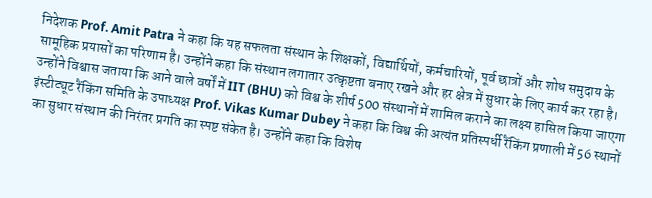निदेशक Prof. Amit Patra ने कहा कि यह सफलता संस्थान के शिक्षकों, विद्यार्थियों, कर्मचारियों, पूर्व छात्रों और शोध समुदाय के सामूहिक प्रयासों का परिणाम है। उन्होंने कहा कि संस्थान लगातार उत्कृष्टता बनाए रखने और हर क्षेत्र में सुधार के लिए कार्य कर रहा है। उन्होंने विश्वास जताया कि आने वाले वर्षों में IIT (BHU) को विश्व के शीर्ष 500 संस्थानों में शामिल कराने का लक्ष्य हासिल किया जाएगा
इंस्टीट्यूट रैंकिंग समिति के उपाध्यक्ष Prof. Vikas Kumar Dubey ने कहा कि विश्व की अत्यंत प्रतिस्पर्धी रैंकिंग प्रणाली में 56 स्थानों का सुधार संस्थान की निरंतर प्रगति का स्पष्ट संकेत है। उन्होंने कहा कि विशेष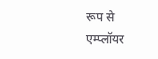रूप से एम्प्लॉयर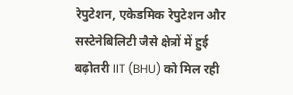रेपुटेशन, एकेडमिक रेपुटेशन और सस्टेनेबिलिटी जैसे क्षेत्रों में हुई बढ़ोतरी IIT (BHU) को मिल रही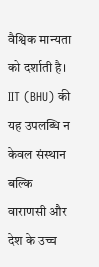वैश्विक मान्यता को दर्शाती है।
IIT (BHU) की यह उपलब्धि न केवल संस्थान बल्कि वाराणसी और देश के उच्च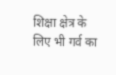शिक्षा क्षेत्र के लिए भी गर्व का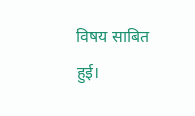विषय साबित हुई।